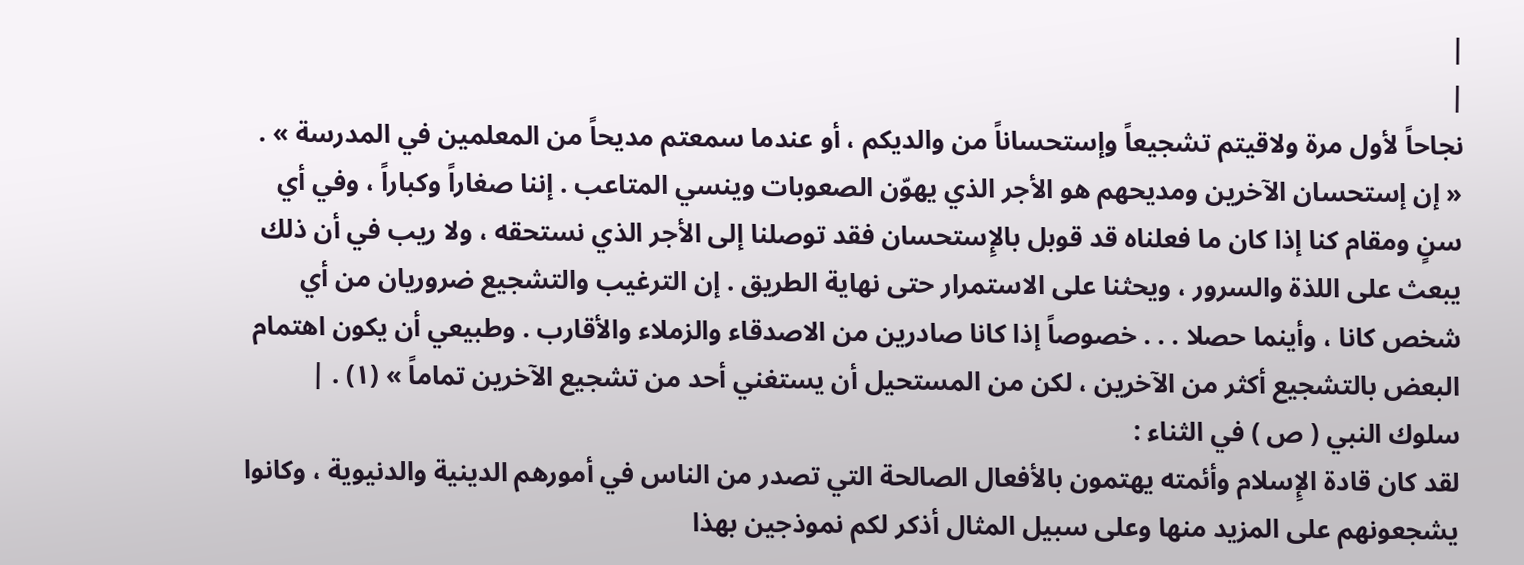|
|
نجاحاً لأول مرة ولاقيتم تشجيعاً وإستحساناً من والديكم ، أو عندما سمعتم مديحاً من المعلمين في المدرسة » . « إن إستحسان الآخرين ومديحهم هو الأجر الذي يهوّن الصعوبات وينسي المتاعب . إننا صغاراً وكباراً ، وفي أي سنٍ ومقام كنا إذا كان ما فعلناه قد قوبل بالإِستحسان فقد توصلنا إلى الأجر الذي نستحقه ، ولا ريب في أن ذلك يبعث على اللذة والسرور ، ويحثنا على الاستمرار حتى نهاية الطريق . إن الترغيب والتشجيع ضروريان من أي شخص كانا ، وأينما حصلا . . . خصوصاً إذا كانا صادرين من الاصدقاء والزملاء والأقارب . وطبيعي أن يكون اهتمام البعض بالتشجيع أكثر من الآخرين ، لكن من المستحيل أن يستغني أحد من تشجيع الآخرين تماماً » (١) . |
سلوك النبي ( ص ) في الثناء :
لقد كان قادة الإِسلام وأئمته يهتمون بالأفعال الصالحة التي تصدر من الناس في أمورهم الدينية والدنيوية ، وكانوا يشجعونهم على المزيد منها وعلى سبيل المثال أذكر لكم نموذجين بهذا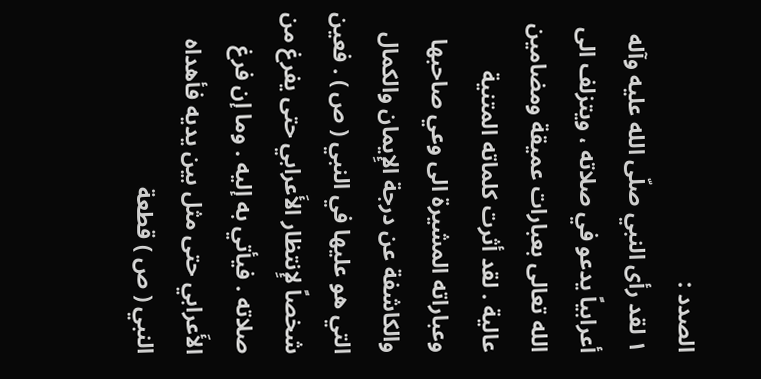الصدد :
١ لقد رأى النبي صلّى الله عليه وآله أعرابياً يدعو في صلاته ، ويتزلف الى الله تعالى بعبارات عميقة ومضامين عالية . لقد أثرت كلماته المتنية وعباراته المشيرة الى وعي صاحبها والكاشفة عن درجة الإِيمان والكمال التي هو عليها في النبي ( ص ) . فعين شخصاً لإِنتظار الأَعرابي حتى يفرغ من صلاته . فيأتي به إليه . وما إن فرغ الأَعرابي حتى مثل بين يديه فأهداه النبي ( ص ) قطعة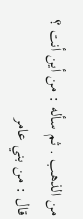من الذهب . ثم سأله : من أين أنت ؟
قال : من بني عامر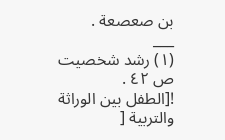بن صعصعة .
___
(١) رشد شخصيت ص ٤٢ .
![الطفل بين الوراثة والتربية [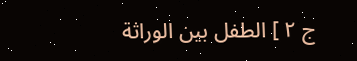ج ٢ ] الطفل بين الوراثة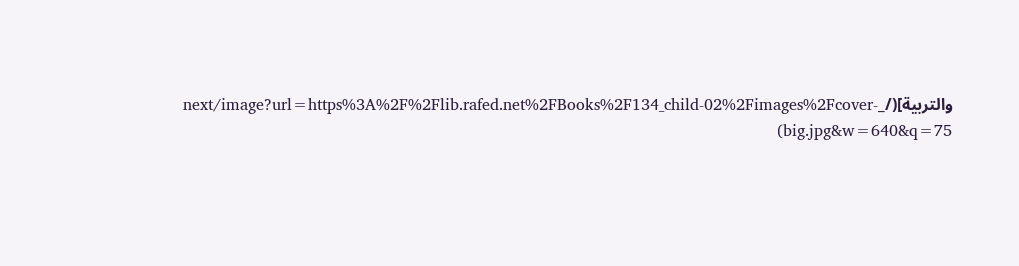والتربية](/_next/image?url=https%3A%2F%2Flib.rafed.net%2FBooks%2F134_child-02%2Fimages%2Fcover-big.jpg&w=640&q=75)